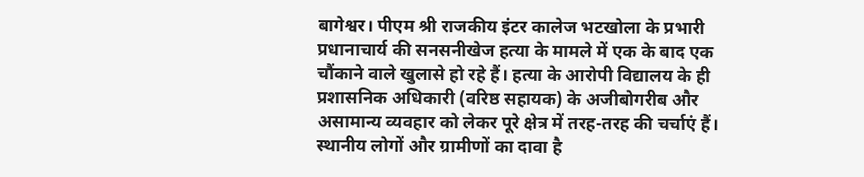बागेश्वर। पीएम श्री राजकीय इंटर कालेज भटखोला के प्रभारी प्रधानाचार्य की सनसनीखेज हत्या के मामले में एक के बाद एक चौंकाने वाले खुलासे हो रहे हैं। हत्या के आरोपी विद्यालय के ही प्रशासनिक अधिकारी (वरिष्ठ सहायक) के अजीबोगरीब और असामान्य व्यवहार को लेकर पूरे क्षेत्र में तरह-तरह की चर्चाएं हैं। स्थानीय लोगों और ग्रामीणों का दावा है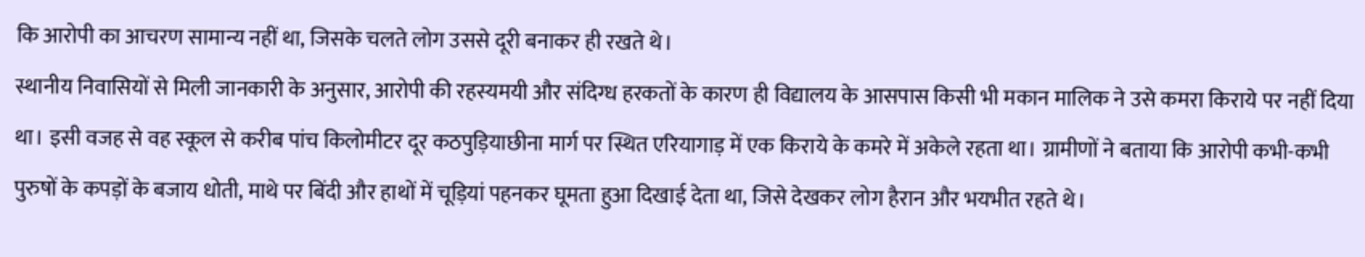कि आरोपी का आचरण सामान्य नहीं था, जिसके चलते लोग उससे दूरी बनाकर ही रखते थे।
स्थानीय निवासियों से मिली जानकारी के अनुसार, आरोपी की रहस्यमयी और संदिग्ध हरकतों के कारण ही विद्यालय के आसपास किसी भी मकान मालिक ने उसे कमरा किराये पर नहीं दिया था। इसी वजह से वह स्कूल से करीब पांच किलोमीटर दूर कठपुड़ियाछीना मार्ग पर स्थित एरियागाड़ में एक किराये के कमरे में अकेले रहता था। ग्रामीणों ने बताया कि आरोपी कभी-कभी पुरुषों के कपड़ों के बजाय धोती, माथे पर बिंदी और हाथों में चूड़ियां पहनकर घूमता हुआ दिखाई देता था, जिसे देखकर लोग हैरान और भयभीत रहते थे।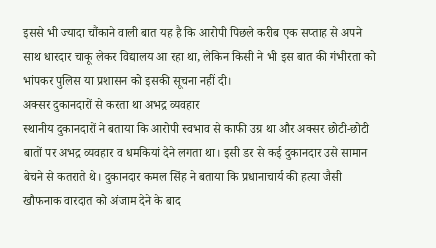इससे भी ज्यादा चौंकाने वाली बात यह है कि आरोपी पिछले करीब एक सप्ताह से अपने साथ धारदार चाकू लेकर विद्यालय आ रहा था, लेकिन किसी ने भी इस बात की गंभीरता को भांपकर पुलिस या प्रशासन को इसकी सूचना नहीं दी।
अक्सर दुकानदारों से करता था अभद्र व्यवहार
स्थानीय दुकानदारों ने बताया कि आरोपी स्वभाव से काफी उग्र था और अक्सर छोटी-छोटी बातों पर अभद्र व्यवहार व धमकियां देने लगता था। इसी डर से कई दुकानदार उसे सामान बेचने से कतराते थे। दुकानदार कमल सिंह ने बताया कि प्रधानाचार्य की हत्या जैसी खौफनाक वारदात को अंजाम देने के बाद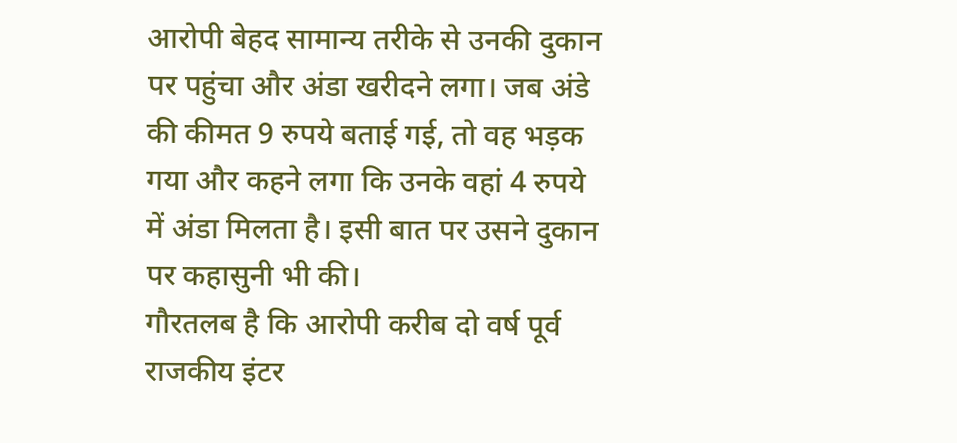आरोपी बेहद सामान्य तरीके से उनकी दुकान पर पहुंचा और अंडा खरीदने लगा। जब अंडे की कीमत 9 रुपये बताई गई, तो वह भड़क गया और कहने लगा कि उनके वहां 4 रुपये में अंडा मिलता है। इसी बात पर उसने दुकान पर कहासुनी भी की।
गौरतलब है कि आरोपी करीब दो वर्ष पूर्व राजकीय इंटर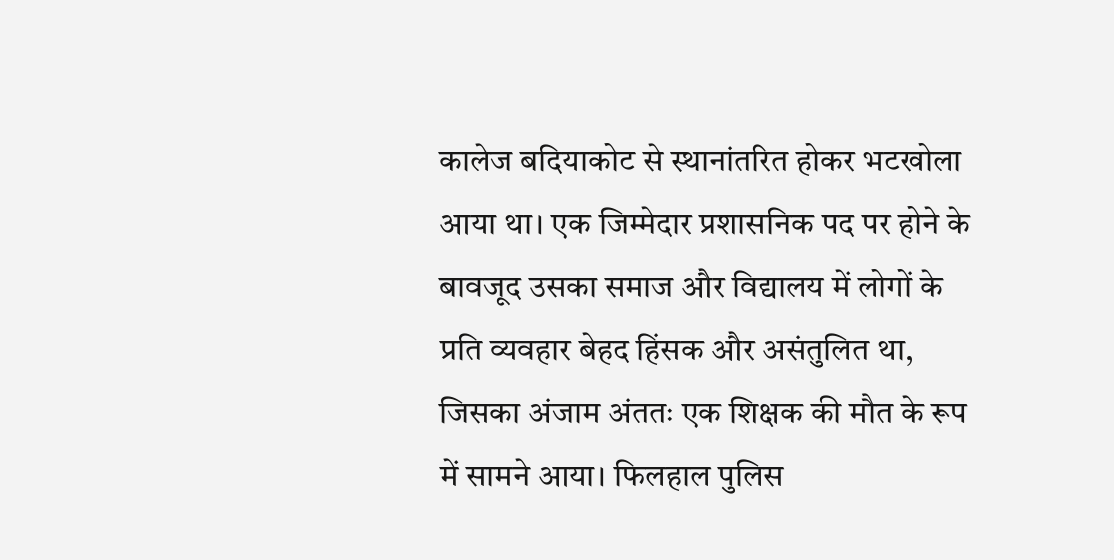कालेज बदियाकोट से स्थानांतरित होकर भटखोला आया था। एक जिम्मेदार प्रशासनिक पद पर होने के बावजूद उसका समाज और विद्यालय में लोगों के प्रति व्यवहार बेहद हिंसक और असंतुलित था, जिसका अंजाम अंततः एक शिक्षक की मौत के रूप में सामने आया। फिलहाल पुलिस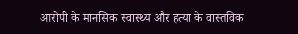आरोपी के मानसिक स्वास्थ्य और हत्या के वास्तविक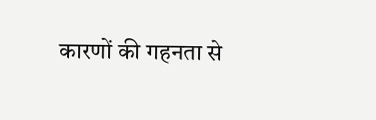कारणों की गहनता से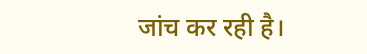जांच कर रही है।